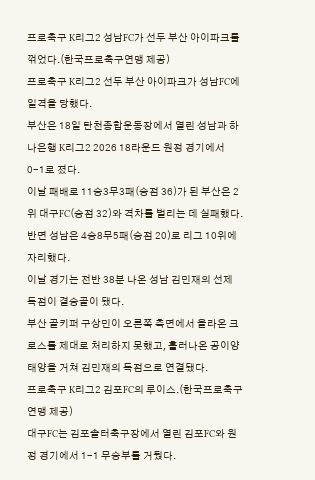프로축구 K리그2 성남FC가 선두 부산 아이파크를 꺾었다.(한국프로축구연맹 제공)
프로축구 K리그2 선두 부산 아이파크가 성남FC에 일격을 당했다.
부산은 18일 탄천종합운동장에서 열린 성남과 하나은행 K리그2 2026 18라운드 원정 경기에서 0-1로 졌다.
이날 패배로 11승3무3패(승점 36)가 된 부산은 2위 대구FC(승점 32)와 격차를 벌리는 데 실패했다.
반면 성남은 4승8무5패(승점 20)로 리그 10위에 자리했다.
이날 경기는 전반 38분 나온 성남 김민재의 선제 득점이 결승골이 됐다.
부산 골키퍼 구상민이 오른쪽 측면에서 올라온 크로스를 제대로 처리하지 못했고, 흘러나온 공이양태양을 거쳐 김민재의 득점으로 연결됐다.
프로축구 K리그2 김포FC의 루이스.(한국프로축구연맹 제공)
대구FC는 김포솔터축구장에서 열린 김포FC와 원정 경기에서 1-1 무승부를 거뒀다.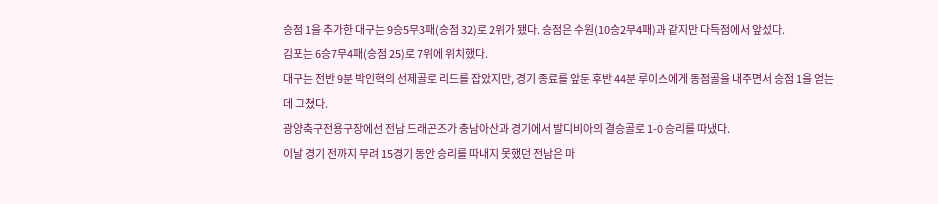승점 1을 추가한 대구는 9승5무3패(승점 32)로 2위가 됐다. 승점은 수원(10승2무4패)과 같지만 다득점에서 앞섰다.
김포는 6승7무4패(승점 25)로 7위에 위치했다.
대구는 전반 9분 박인혁의 선제골로 리드를 잡았지만, 경기 종료를 앞둔 후반 44분 루이스에게 동점골을 내주면서 승점 1을 얻는 데 그쳤다.
광양축구전용구장에선 전남 드래곤즈가 충남아산과 경기에서 발디비아의 결승골로 1-0 승리를 따냈다.
이날 경기 전까지 무려 15경기 동안 승리를 따내지 못했던 전남은 마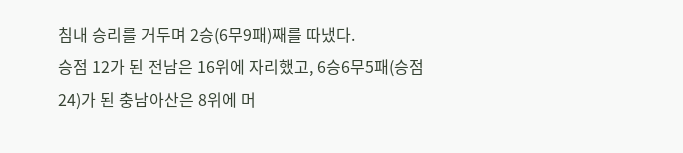침내 승리를 거두며 2승(6무9패)째를 따냈다.
승점 12가 된 전남은 16위에 자리했고, 6승6무5패(승점 24)가 된 충남아산은 8위에 머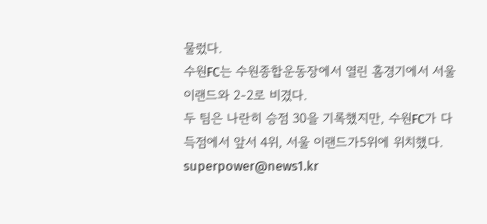물렀다.
수원FC는 수원종합운동장에서 열린 홈경기에서 서울이랜드와 2-2로 비겼다.
두 팀은 나란히 승점 30을 기록했지만, 수원FC가 다득점에서 앞서 4위, 서울 이랜드가5위에 위치했다.
superpower@news1.kr